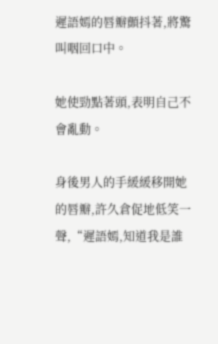遲語嫣的唇瓣顫抖著,將驚叫咽回口中。

她使勁點著頭,表明自己不會亂動。

身後男人的手緩緩移開她的唇瓣,許久倉促地低笑一聲,“遲語嫣,知道我是誰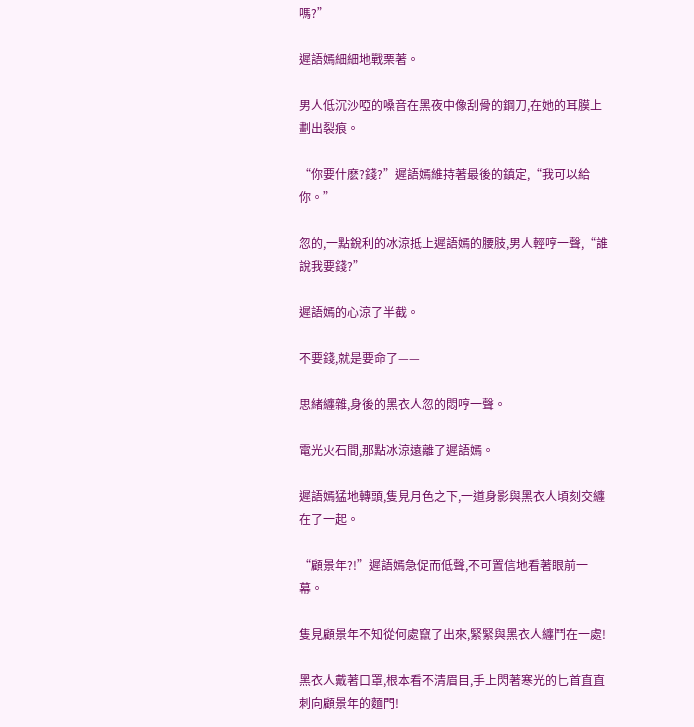嗎?”

遲語嫣細細地戰栗著。

男人低沉沙啞的嗓音在黑夜中像刮骨的鋼刀,在她的耳膜上劃出裂痕。

“你要什麽?錢?”遲語嫣維持著最後的鎮定,“我可以給你。”

忽的,一點銳利的冰涼抵上遲語嫣的腰肢,男人輕哼一聲,“誰說我要錢?”

遲語嫣的心涼了半截。

不要錢,就是要命了——

思緒纏雜,身後的黑衣人忽的悶哼一聲。

電光火石間,那點冰涼遠離了遲語嫣。

遲語嫣猛地轉頭,隻見月色之下,一道身影與黑衣人頃刻交纏在了一起。

“顧景年?!”遲語嫣急促而低聲,不可置信地看著眼前一幕。

隻見顧景年不知從何處竄了出來,緊緊與黑衣人纏鬥在一處!

黑衣人戴著口罩,根本看不清眉目,手上閃著寒光的匕首直直刺向顧景年的麵門!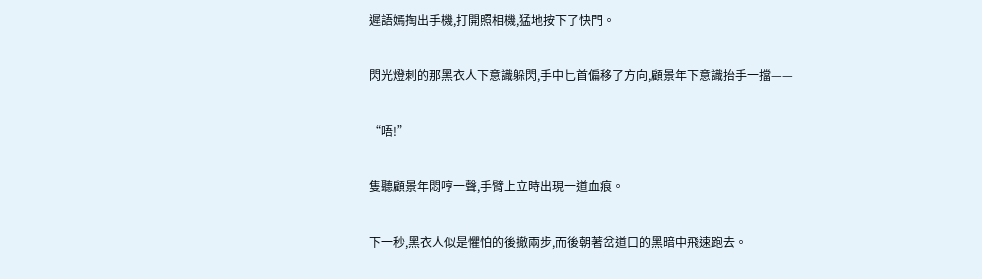遲語嫣掏出手機,打開照相機,猛地按下了快門。

閃光燈刺的那黑衣人下意識躲閃,手中匕首偏移了方向,顧景年下意識抬手一擋——

“唔!”

隻聽顧景年悶哼一聲,手臂上立時出現一道血痕。

下一秒,黑衣人似是懼怕的後撤兩步,而後朝著岔道口的黑暗中飛速跑去。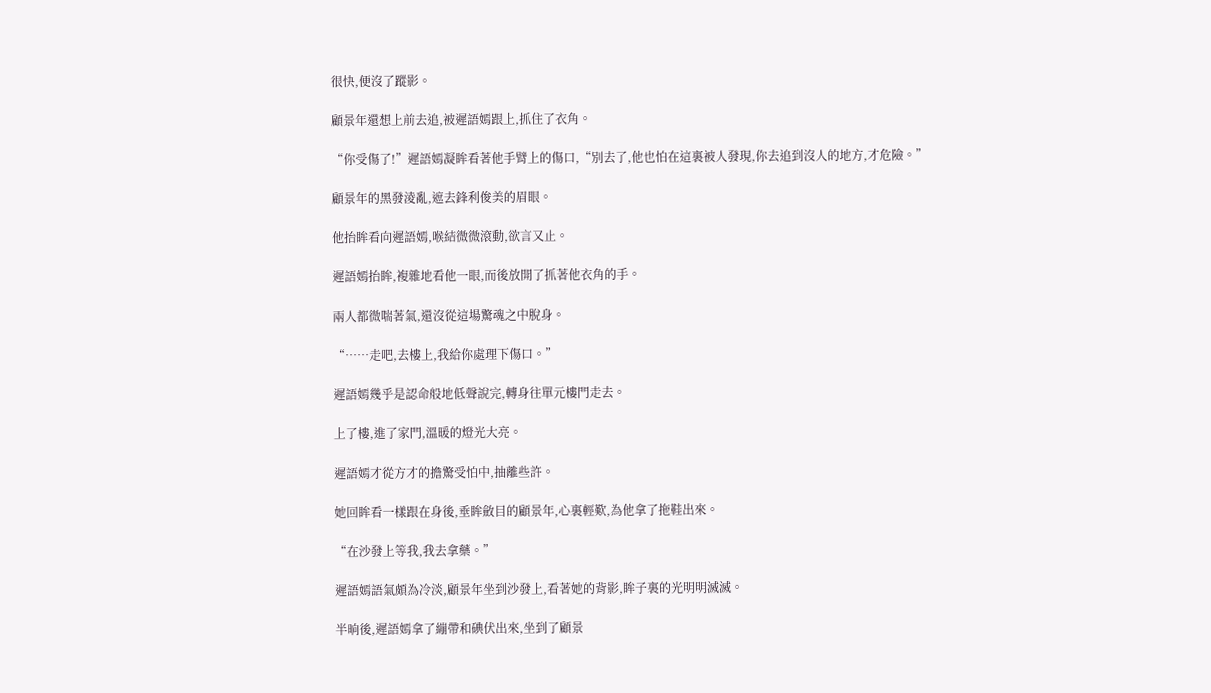很快,便沒了蹤影。

顧景年還想上前去追,被遲語嫣跟上,抓住了衣角。

“你受傷了!”遲語嫣凝眸看著他手臂上的傷口,“別去了,他也怕在這裏被人發現,你去追到沒人的地方,才危險。”

顧景年的黑發淩亂,遮去鋒利俊美的眉眼。

他抬眸看向遲語嫣,喉結微微滾動,欲言又止。

遲語嫣抬眸,複雜地看他一眼,而後放開了抓著他衣角的手。

兩人都微喘著氣,還沒從這場驚魂之中脫身。

“……走吧,去樓上,我給你處理下傷口。”

遲語嫣幾乎是認命般地低聲說完,轉身往單元樓門走去。

上了樓,進了家門,溫暖的燈光大亮。

遲語嫣才從方才的擔驚受怕中,抽離些許。

她回眸看一樣跟在身後,垂眸斂目的顧景年,心裏輕歎,為他拿了拖鞋出來。

“在沙發上等我,我去拿藥。”

遲語嫣語氣頗為冷淡,顧景年坐到沙發上,看著她的背影,眸子裏的光明明滅滅。

半晌後,遲語嫣拿了繃帶和碘伏出來,坐到了顧景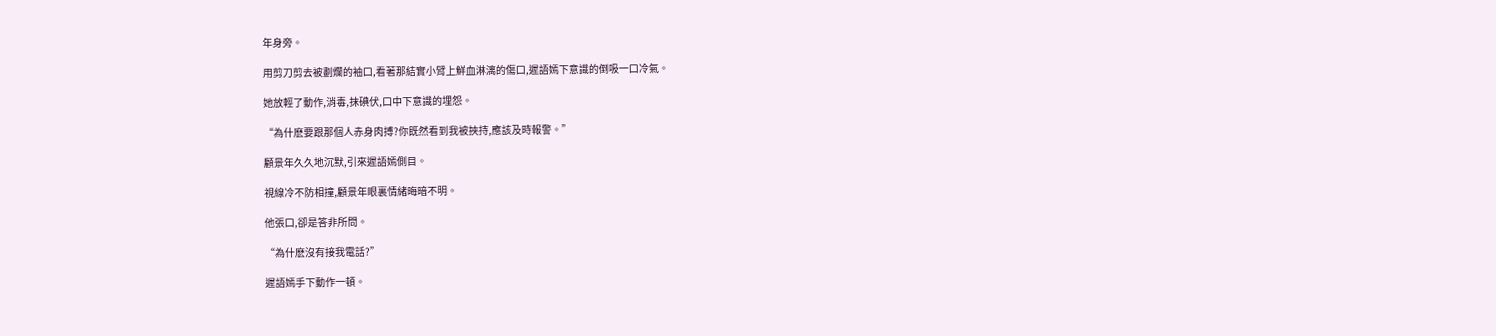年身旁。

用剪刀剪去被劃爛的袖口,看著那結實小臂上鮮血淋漓的傷口,遲語嫣下意識的倒吸一口冷氣。

她放輕了動作,消毒,抹碘伏,口中下意識的埋怨。

“為什麽要跟那個人赤身肉搏?你既然看到我被挾持,應該及時報警。”

顧景年久久地沉默,引來遲語嫣側目。

視線冷不防相撞,顧景年眼裏情緒晦暗不明。

他張口,卻是答非所問。

“為什麽沒有接我電話?”

遲語嫣手下動作一頓。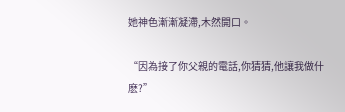她神色漸漸凝滯,木然開口。

“因為接了你父親的電話,你猜猜,他讓我做什麽?”